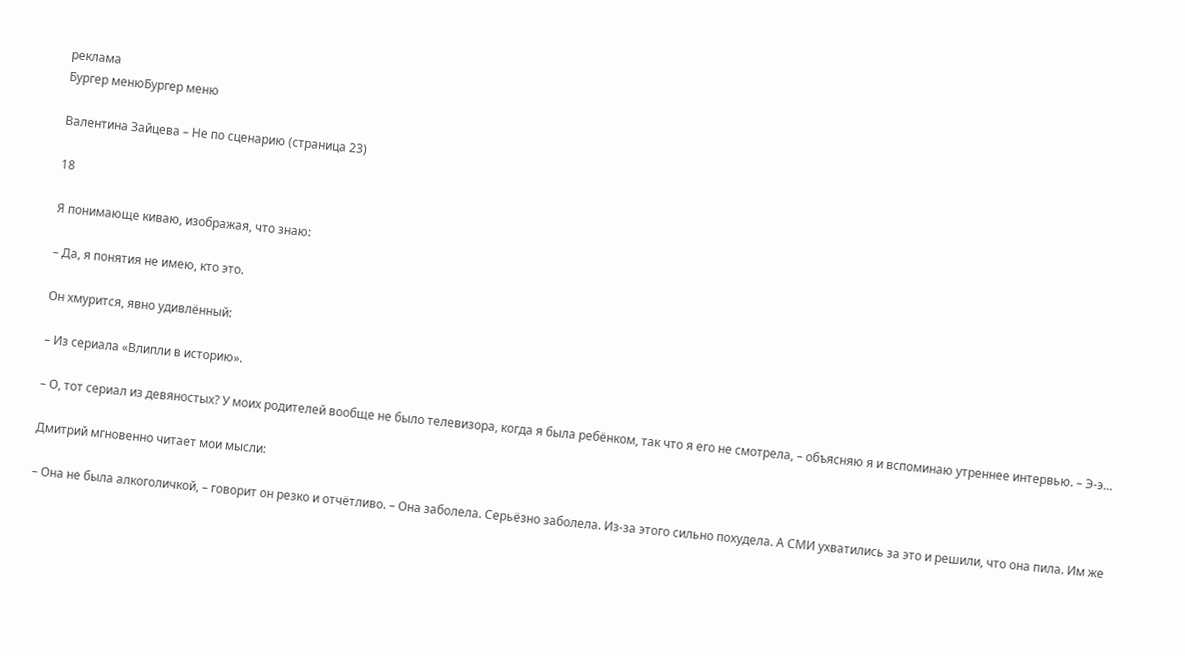реклама
Бургер менюБургер меню

Валентина Зайцева – Не по сценарию (страница 23)

18

Я понимающе киваю, изображая, что знаю:

– Да, я понятия не имею, кто это.

Он хмурится, явно удивлённый:

– Из сериала «Влипли в историю».

– О, тот сериал из девяностых? У моих родителей вообще не было телевизора, когда я была ребёнком, так что я его не смотрела, – объясняю я и вспоминаю утреннее интервью. – Э-э…

Дмитрий мгновенно читает мои мысли:

– Она не была алкоголичкой, – говорит он резко и отчётливо. – Она заболела. Серьёзно заболела. Из-за этого сильно похудела. А СМИ ухватились за это и решили, что она пила. Им же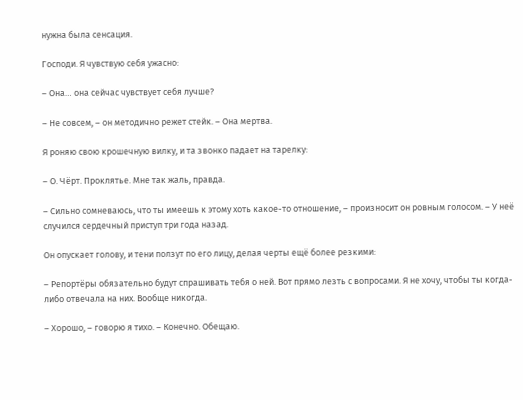нужна была сенсация.

Господи. Я чувствую себя ужасно:

– Она… она сейчас чувствует себя лучше?

– Не совсем, – он методично режет стейк. – Она мертва.

Я роняю свою крошечную вилку, и та звонко падает на тарелку:

– О. Чёрт. Проклятье. Мне так жаль, правда.

– Сильно сомневаюсь, что ты имеешь к этому хоть какое-то отношение, – произносит он ровным голосом. – У неё случился сердечный приступ три года назад.

Он опускает голову, и тени ползут по его лицу, делая черты ещё более резкими:

– Репортёры обязательно будут спрашивать тебя о ней. Вот прямо лезть с вопросами. Я не хочу, чтобы ты когда-либо отвечала на них. Вообще никогда.

– Хорошо, – говорю я тихо. – Конечно. Обещаю.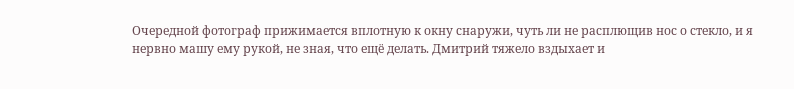Очередной фотограф прижимается вплотную к окну снаружи, чуть ли не расплющив нос о стекло, и я нервно машу ему рукой, не зная, что ещё делать. Дмитрий тяжело вздыхает и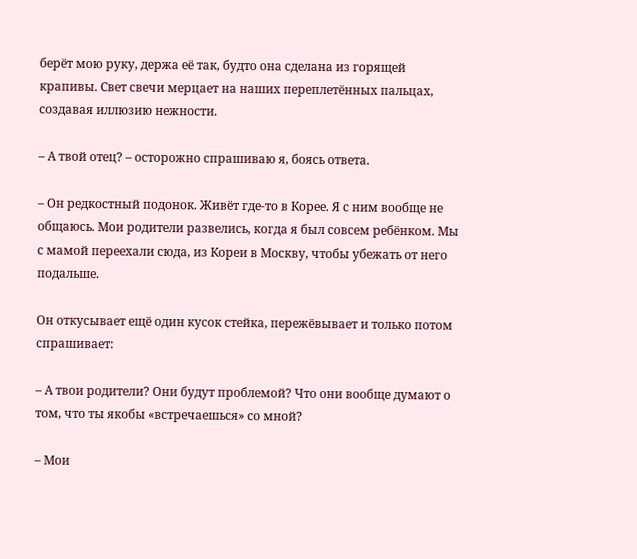берёт мою руку, держа её так, будто она сделана из горящей крапивы. Свет свечи мерцает на наших переплетённых пальцах, создавая иллюзию нежности.

– А твой отец? – осторожно спрашиваю я, боясь ответа.

– Он редкостный подонок. Живёт где-то в Корее. Я с ним вообще не общаюсь. Мои родители развелись, когда я был совсем ребёнком. Мы с мамой переехали сюда, из Кореи в Москву, чтобы убежать от него подальше.

Он откусывает ещё один кусок стейка, пережёвывает и только потом спрашивает:

– А твои родители? Они будут проблемой? Что они вообще думают о том, что ты якобы «встречаешься» со мной?

– Мои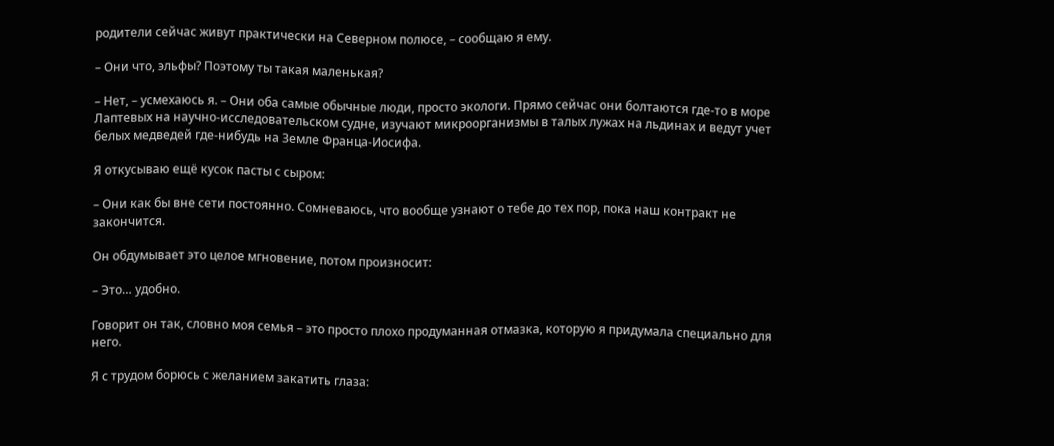родители сейчас живут практически на Северном полюсе, – сообщаю я ему.

– Они что, эльфы? Поэтому ты такая маленькая?

– Нет, – усмехаюсь я. – Они оба самые обычные люди, просто экологи. Прямо сейчас они болтаются где-то в море Лаптевых на научно-исследовательском судне, изучают микроорганизмы в талых лужах на льдинах и ведут учет белых медведей где-нибудь на Земле Франца-Иосифа.

Я откусываю ещё кусок пасты с сыром:

– Они как бы вне сети постоянно. Сомневаюсь, что вообще узнают о тебе до тех пор, пока наш контракт не закончится.

Он обдумывает это целое мгновение, потом произносит:

– Это… удобно.

Говорит он так, словно моя семья – это просто плохо продуманная отмазка, которую я придумала специально для него.

Я с трудом борюсь с желанием закатить глаза: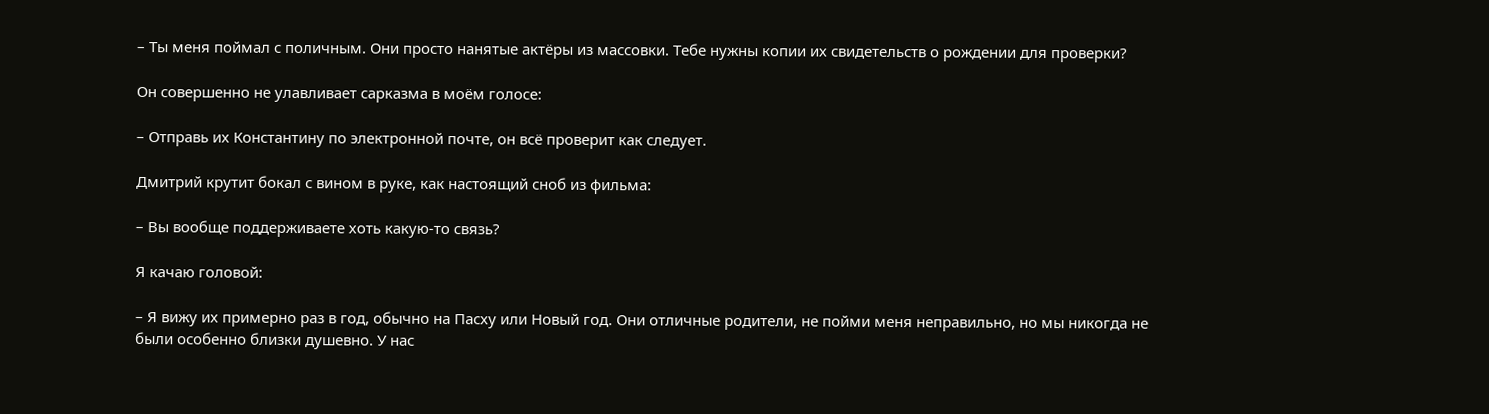– Ты меня поймал с поличным. Они просто нанятые актёры из массовки. Тебе нужны копии их свидетельств о рождении для проверки?

Он совершенно не улавливает сарказма в моём голосе:

– Отправь их Константину по электронной почте, он всё проверит как следует.

Дмитрий крутит бокал с вином в руке, как настоящий сноб из фильма:

– Вы вообще поддерживаете хоть какую-то связь?

Я качаю головой:

– Я вижу их примерно раз в год, обычно на Пасху или Новый год. Они отличные родители, не пойми меня неправильно, но мы никогда не были особенно близки душевно. У нас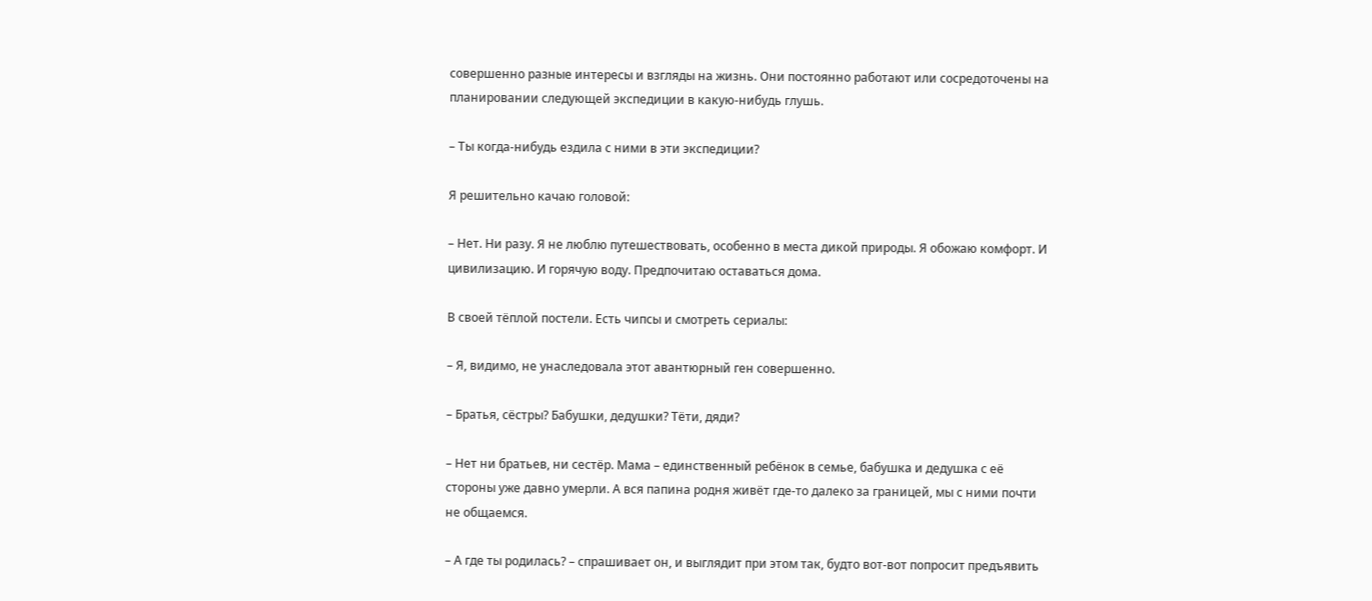совершенно разные интересы и взгляды на жизнь. Они постоянно работают или сосредоточены на планировании следующей экспедиции в какую-нибудь глушь.

– Ты когда-нибудь ездила с ними в эти экспедиции?

Я решительно качаю головой:

– Нет. Ни разу. Я не люблю путешествовать, особенно в места дикой природы. Я обожаю комфорт. И цивилизацию. И горячую воду. Предпочитаю оставаться дома.

В своей тёплой постели. Есть чипсы и смотреть сериалы:

– Я, видимо, не унаследовала этот авантюрный ген совершенно.

– Братья, сёстры? Бабушки, дедушки? Тёти, дяди?

– Нет ни братьев, ни сестёр. Мама – единственный ребёнок в семье, бабушка и дедушка с её стороны уже давно умерли. А вся папина родня живёт где-то далеко за границей, мы с ними почти не общаемся.

– А где ты родилась? – спрашивает он, и выглядит при этом так, будто вот-вот попросит предъявить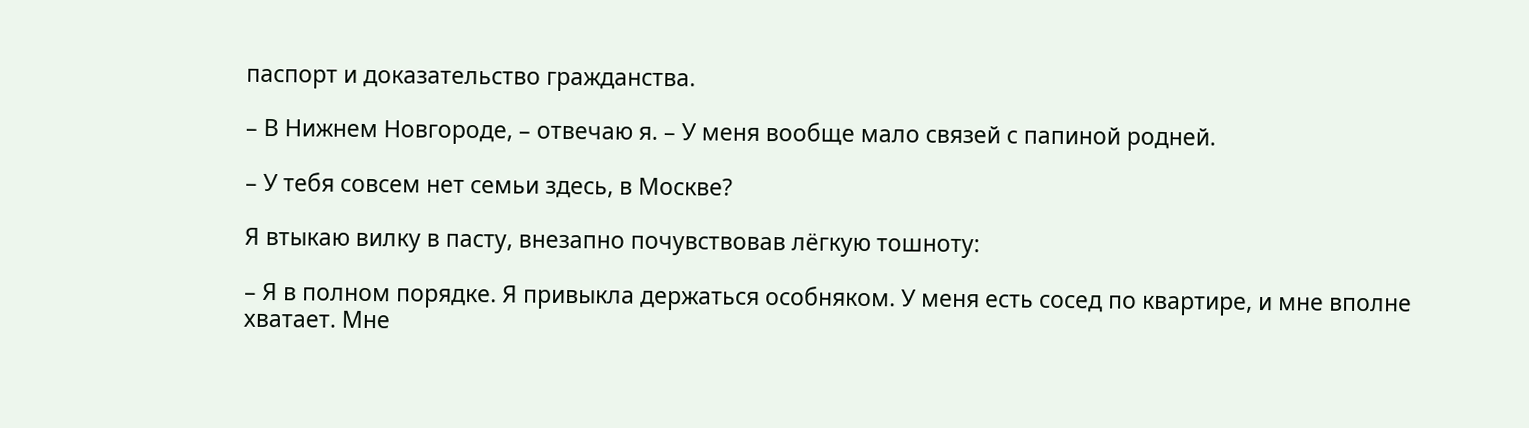паспорт и доказательство гражданства.

– В Нижнем Новгороде, – отвечаю я. – У меня вообще мало связей с папиной родней.

– У тебя совсем нет семьи здесь, в Москве?

Я втыкаю вилку в пасту, внезапно почувствовав лёгкую тошноту:

– Я в полном порядке. Я привыкла держаться особняком. У меня есть сосед по квартире, и мне вполне хватает. Мне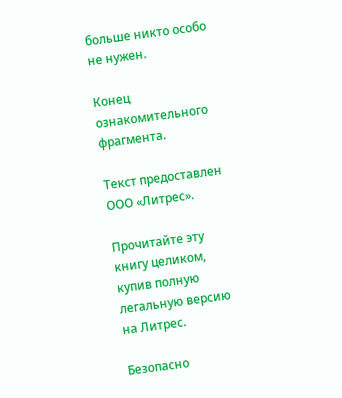больше никто особо не нужен.

Конец ознакомительного фрагмента.

Текст предоставлен ООО «Литрес».

Прочитайте эту книгу целиком, купив полную легальную версию на Литрес.

Безопасно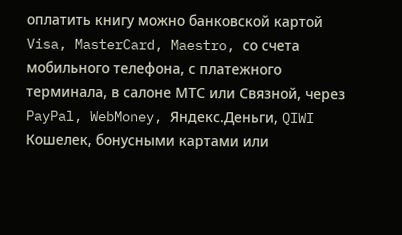оплатить книгу можно банковской картой Visa, MasterCard, Maestro, со счета мобильного телефона, с платежного терминала, в салоне МТС или Связной, через PayPal, WebMoney, Яндекс.Деньги, QIWI Кошелек, бонусными картами или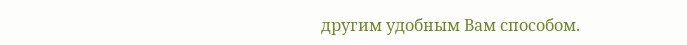другим удобным Вам способом.